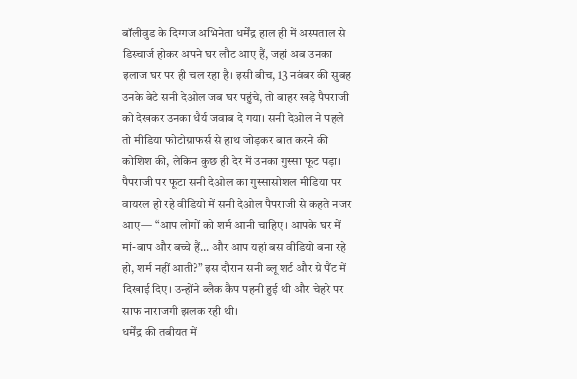बॉलीवुड के दिग्गज अभिनेता धर्मेंद्र हाल ही में अस्पताल से डिस्चार्ज होकर अपने घर लौट आए हैं, जहां अब उनका इलाज घर पर ही चल रहा है। इसी बीच, 13 नवंबर की सुबह उनके बेटे सनी देओल जब घर पहुंचे, तो बाहर खड़े पैपराजी को देखकर उनका धैर्य जवाब दे गया। सनी देओल ने पहले तो मीडिया फोटोग्राफर्स से हाथ जोड़कर बात करने की कोशिश की, लेकिन कुछ ही देर में उनका गुस्सा फूट पड़ा।
पैपराजी पर फूटा सनी देओल का गुस्सासोशल मीडिया पर वायरल हो रहे वीडियो में सनी देओल पैपराजी से कहते नजर आए— “आप लोगों को शर्म आनी चाहिए। आपके घर में मां-बाप और बच्चे हैं... और आप यहां बस वीडियो बना रहे हो, शर्म नहीं आती?” इस दौरान सनी ब्लू शर्ट और ग्रे पैंट में दिखाई दिए। उन्होंने ब्लैक कैप पहनी हुई थी और चेहरे पर साफ नाराजगी झलक रही थी।
धर्मेंद्र की तबीयत में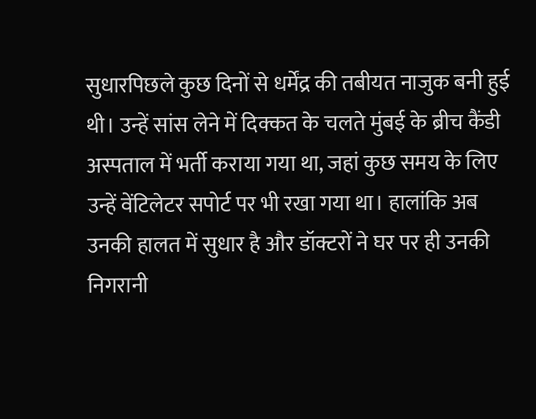सुधारपिछले कुछ दिनों से धर्मेंद्र की तबीयत नाजुक बनी हुई थी। उन्हें सांस लेने में दिक्कत के चलते मुंबई के ब्रीच कैंडी अस्पताल में भर्ती कराया गया था, जहां कुछ समय के लिए उन्हें वेंटिलेटर सपोर्ट पर भी रखा गया था। हालांकि अब उनकी हालत में सुधार है और डॉक्टरों ने घर पर ही उनकी निगरानी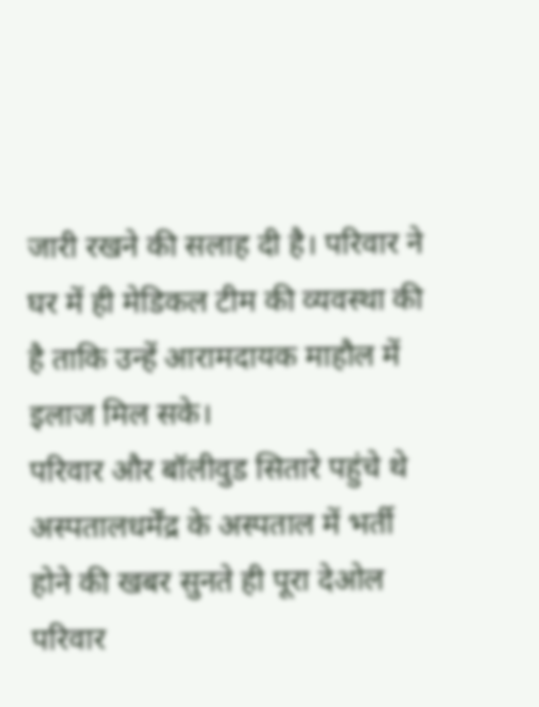जारी रखने की सलाह दी है। परिवार ने घर में ही मेडिकल टीम की व्यवस्था की है ताकि उन्हें आरामदायक माहौल में इलाज मिल सके।
परिवार और बॉलीवुड सितारे पहुंचे थे अस्पतालधर्मेंद्र के अस्पताल में भर्ती होने की खबर सुनते ही पूरा देओल परिवार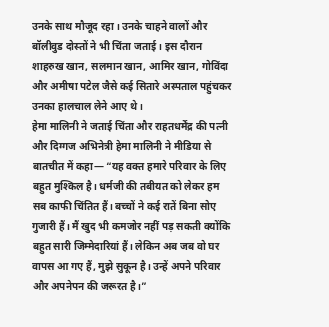उनके साथ मौजूद रहा। उनके चाहने वालों और बॉलीवुड दोस्तों ने भी चिंता जताई। इस दौरान शाहरुख खान, सलमान खान, आमिर खान, गोविंदा और अमीषा पटेल जैसे कई सितारे अस्पताल पहुंचकर उनका हालचाल लेने आए थे।
हेमा मालिनी ने जताई चिंता और राहतधर्मेंद्र की पत्नी और दिग्गज अभिनेत्री हेमा मालिनी ने मीडिया से बातचीत में कहा— “यह वक्त हमारे परिवार के लिए बहुत मुश्किल है। धर्मजी की तबीयत को लेकर हम सब काफी चिंतित हैं। बच्चों ने कई रातें बिना सोए गुजारी हैं। मैं खुद भी कमजोर नहीं पड़ सकती क्योंकि बहुत सारी जिम्मेदारियां हैं। लेकिन अब जब वो घर वापस आ गए हैं, मुझे सुकून है। उन्हें अपने परिवार और अपनेपन की जरूरत है।”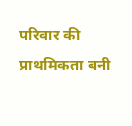परिवार की प्राथमिकता बनी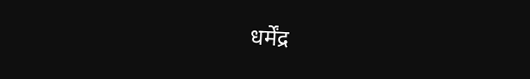धर्मेंद्र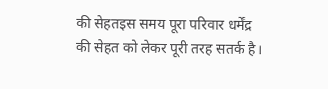की सेहतइस समय पूरा परिवार धर्मेंद्र की सेहत को लेकर पूरी तरह सतर्क है।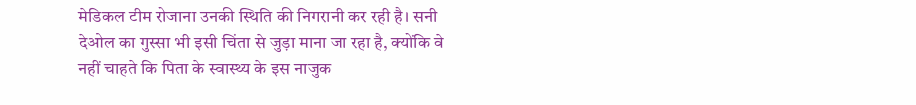मेडिकल टीम रोजाना उनकी स्थिति की निगरानी कर रही है। सनी देओल का गुस्सा भी इसी चिंता से जुड़ा माना जा रहा है, क्योंकि वे नहीं चाहते कि पिता के स्वास्थ्य के इस नाजुक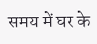समय में घर के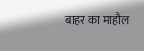बाहर का माहौल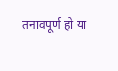तनावपूर्ण हो या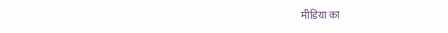मीडिया का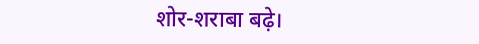शोर-शराबा बढ़े।